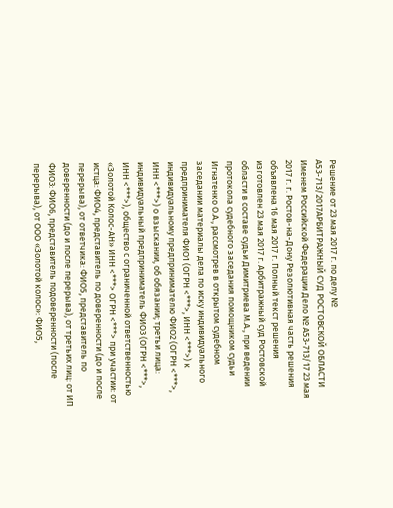Решение от 23 мая 2017 г. по делу № А53-713/2017АРБИТРАЖНЫЙ СУД РОСТОВСКОЙ ОБЛАСТИ Именем Российской Федерации Дело № А53-713/17 23 мая 2017 г. г. Ростов-на-Дону Резолютивная часть решения объявлена 16 мая 2017 г. Полный текст решения изготовлен 23 мая 2017 г. Арбитражный суд Ростовской области в составе судьи Димитриева М.А., при ведении протокола судебного заседания помощником судьи Игнатенко О.А., рассмотрев в открытом судебном заседании материалы дела по иску индивидуального предпринимателя ФИО1 (ОГРН <***>, ИНН <***>) к индивидуальному предпринимателю ФИО2 (ОГРН <***>, ИНН <***>) о взыскании, об обязании; третьи лица: индивидуальный предприниматель ФИО3 (ОГРН <***>, ИНН <***>), общество с ограниченной ответственностью «Золотой Колос-АН» ИНН <***> ОГРН <***> при участии: от истца: ФИО4, представитель по доверенности (до и после перерыва), от ответчика: ФИО5, представитель по доверенности (до и после перерыва), от третьих лиц: от ИП ФИО3: ФИО6, представитель подоверенности (после перерыва), от ООО «Золотой колос»: ФИО5,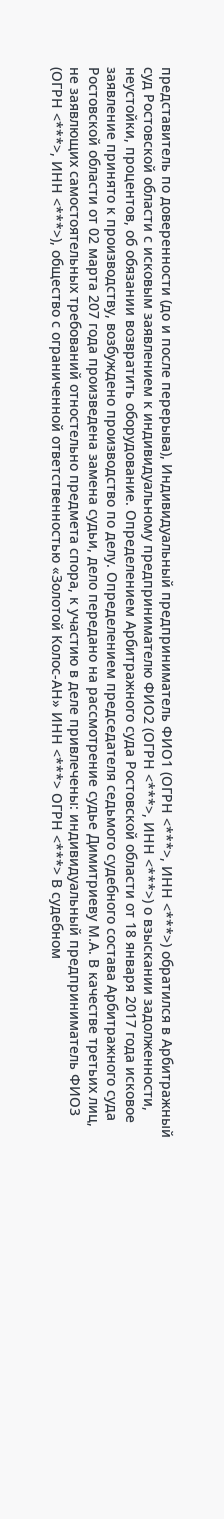представитель по доверенности (до и после перерыва), Индивидуальный предприниматель ФИО1 (ОГРН <***>, ИНН <***>) обратился в Арбитражный суд Ростовской области с исковым заявлением к индивидуальному предпринимателю ФИО2 (ОГРН <***>, ИНН <***>) о взыскании задолженности, неустойки, процентов, об обязании возвратить оборудование. Определением Арбитражного суда Ростовской области от 18 января 2017 года исковое заявление принято к производству, возбуждено производство по делу. Определением председателя седьмого судебного состава Арбитражного суда Ростовской области от 02 марта 207 года произведена замена судьи, дело передано на рассмотрение судье Димитриеву М.А. В качестве третьих лиц, не заявлющих самостоятельных требований отностельно предмета спора, к участию в деле привлечены: индивидуальный предприниматель ФИО3 (ОГРН <***>, ИНН <***>), общество с ограниченной ответственностью «Золотой Колос-АН» ИНН <***> ОГРН <***> В судебном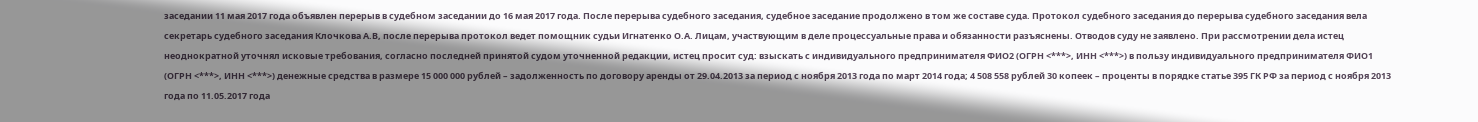заседании 11 мая 2017 года объявлен перерыв в судебном заседании до 16 мая 2017 года. После перерыва судебного заседания, судебное заседание продолжено в том же составе суда. Протокол судебного заседания до перерыва судебного заседания вела секретарь судебного заседания Клочкова А.В, после перерыва протокол ведет помощник судьи Игнатенко О.А. Лицам, участвующим в деле процессуальные права и обязанности разъяснены. Отводов суду не заявлено. При рассмотрении дела истец неоднократной уточнял исковые требования, согласно последней принятой судом уточненной редакции, истец просит суд: взыскать с индивидуального предпринимателя ФИО2 (ОГРН <***>, ИНН <***>) в пользу индивидуального предпринимателя ФИО1 (ОГРН <***>, ИНН <***>) денежные средства в размере 15 000 000 рублей – задолженность по договору аренды от 29.04.2013 за период с ноября 2013 года по март 2014 года; 4 508 558 рублей 30 копеек – проценты в порядке статье 395 ГК РФ за период с ноября 2013 года по 11.05.2017 года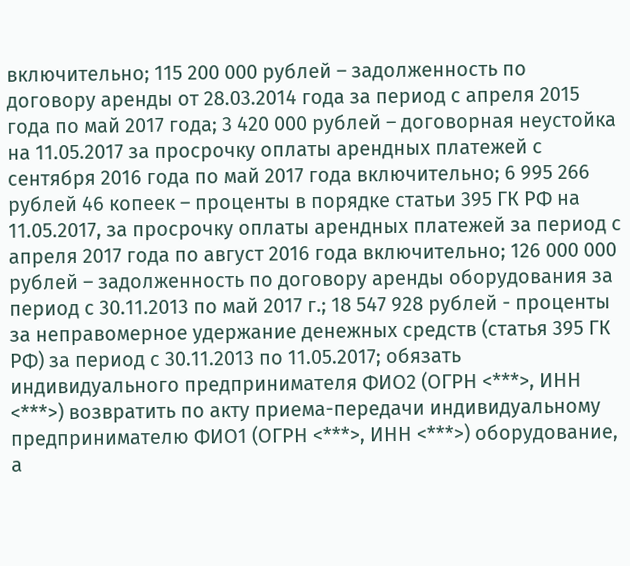включительно; 115 200 000 рублей – задолженность по договору аренды от 28.03.2014 года за период с апреля 2015 года по май 2017 года; 3 420 000 рублей – договорная неустойка на 11.05.2017 за просрочку оплаты арендных платежей с сентября 2016 года по май 2017 года включительно; 6 995 266 рублей 46 копеек – проценты в порядке статьи 395 ГК РФ на 11.05.2017, за просрочку оплаты арендных платежей за период с апреля 2017 года по август 2016 года включительно; 126 000 000 рублей – задолженность по договору аренды оборудования за период с 30.11.2013 по май 2017 г.; 18 547 928 рублей - проценты за неправомерное удержание денежных средств (статья 395 ГК РФ) за период с 30.11.2013 по 11.05.2017; обязать индивидуального предпринимателя ФИО2 (ОГРН <***>, ИНН <***>) возвратить по акту приема-передачи индивидуальному предпринимателю ФИО1 (ОГРН <***>, ИНН <***>) оборудование, а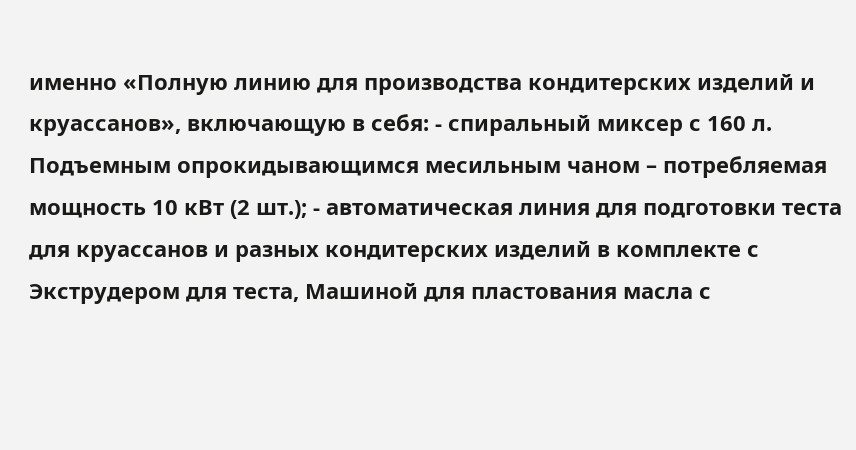именно «Полную линию для производства кондитерских изделий и круассанов», включающую в себя: - спиральный миксер с 160 л. Подъемным опрокидывающимся месильным чаном – потребляемая мощность 10 кВт (2 шт.); - автоматическая линия для подготовки теста для круассанов и разных кондитерских изделий в комплекте с Экструдером для теста, Машиной для пластования масла с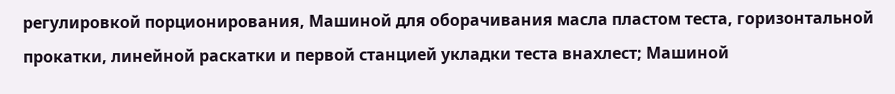регулировкой порционирования, Машиной для оборачивания масла пластом теста, горизонтальной прокатки, линейной раскатки и первой станцией укладки теста внахлест; Машиной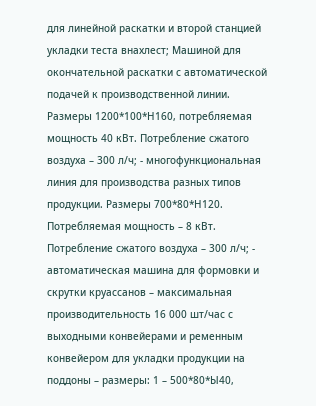для линейной раскатки и второй станцией укладки теста внахлест; Машиной для окончательной раскатки с автоматической подачей к производственной линии. Размеры 1200*100*Н160, потребляемая мощность 40 кВт. Потребление сжатого воздуха – 300 л/ч; - многофункциональная линия для производства разных типов продукции. Размеры 700*80*Н120. Потребляемая мощность – 8 кВт. Потребление сжатого воздуха – 300 л/ч; - автоматическая машина для формовки и скрутки круассанов – максимальная производительность 16 000 шт/час с выходными конвейерами и ременным конвейером для укладки продукции на поддоны – размеры: 1 – 500*80*Ы40,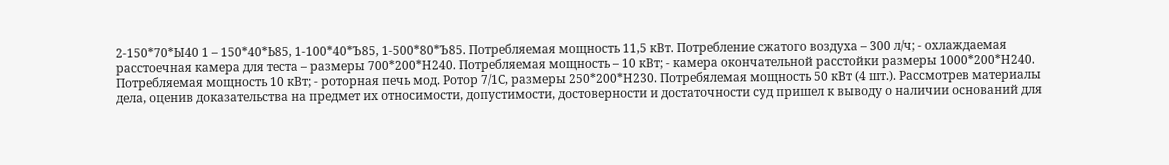2-150*70*Ы40 1 – 150*40*Ь85, 1-100*40*Ъ85, 1-500*80*Ъ85. Потребляемая мощность 11,5 кВт. Потребление сжатого воздуха – 300 л/ч; - охлаждаемая расстоечная камера для теста – размеры 700*200*Н240. Потребляемая мощность – 10 кВт; - камера окончательной расстойки размеры 1000*200*Н240. Потребляемая мощность 10 кВт; - роторная печь мод. Ротор 7/1С, размеры 250*200*Н230. Потребялемая мощность 50 кВт (4 шт.). Рассмотрев материалы дела, оценив доказательства на предмет их относимости, допустимости, достоверности и достаточности суд пришел к выводу о наличии оснований для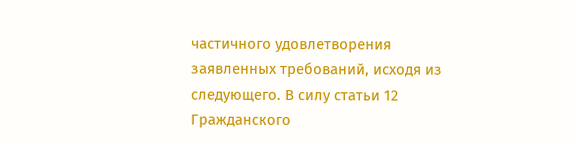частичного удовлетворения заявленных требований, исходя из следующего. В силу статьи 12 Гражданского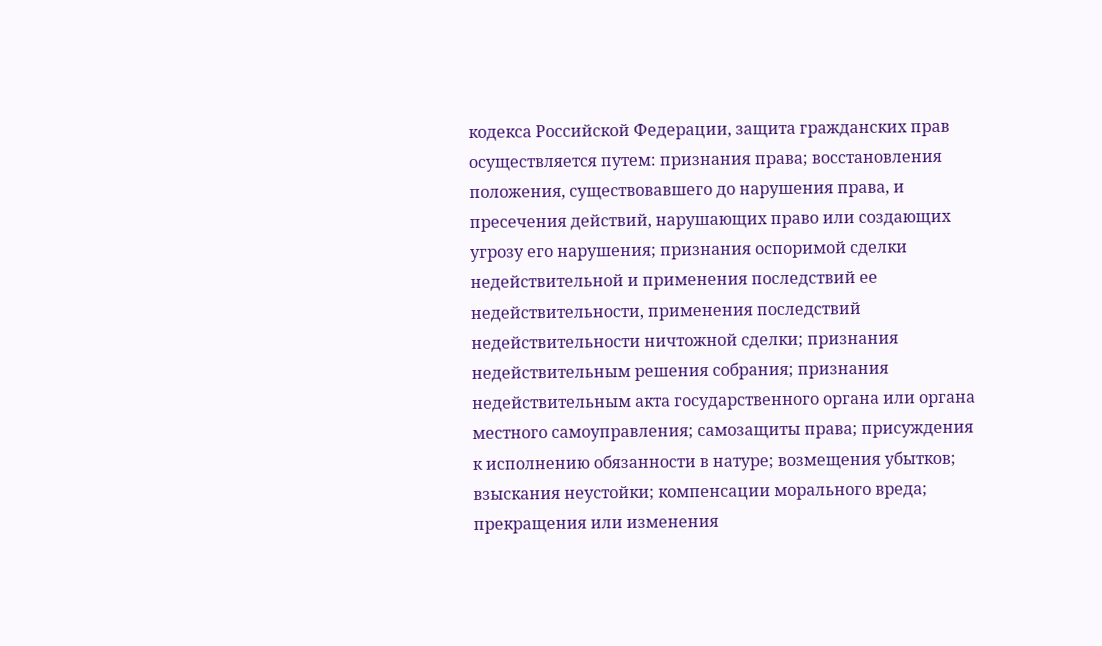кодекса Российской Федерации, защита гражданских прав осуществляется путем: признания права; восстановления положения, существовавшего до нарушения права, и пресечения действий, нарушающих право или создающих угрозу его нарушения; признания оспоримой сделки недействительной и применения последствий ее недействительности, применения последствий недействительности ничтожной сделки; признания недействительным решения собрания; признания недействительным акта государственного органа или органа местного самоуправления; самозащиты права; присуждения к исполнению обязанности в натуре; возмещения убытков; взыскания неустойки; компенсации морального вреда; прекращения или изменения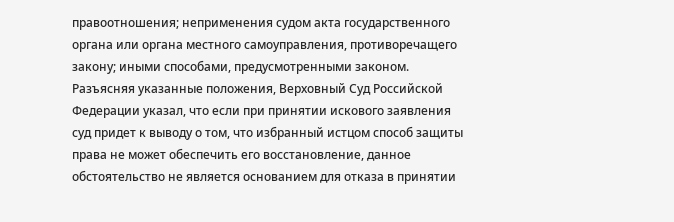правоотношения; неприменения судом акта государственного органа или органа местного самоуправления, противоречащего закону; иными способами, предусмотренными законом. Разъясняя указанные положения, Верховный Суд Российской Федерации указал, что если при принятии искового заявления суд придет к выводу о том, что избранный истцом способ защиты права не может обеспечить его восстановление, данное обстоятельство не является основанием для отказа в принятии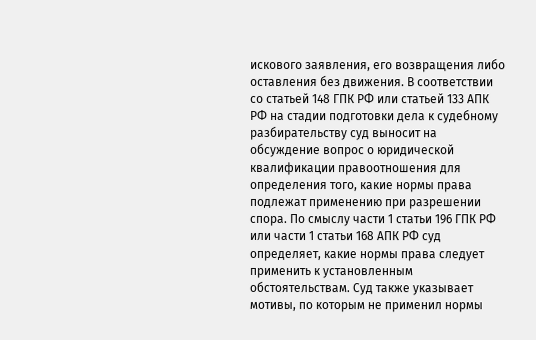искового заявления, его возвращения либо оставления без движения. В соответствии со статьей 148 ГПК РФ или статьей 133 АПК РФ на стадии подготовки дела к судебному разбирательству суд выносит на обсуждение вопрос о юридической квалификации правоотношения для определения того, какие нормы права подлежат применению при разрешении спора. По смыслу части 1 статьи 196 ГПК РФ или части 1 статьи 168 АПК РФ суд определяет, какие нормы права следует применить к установленным обстоятельствам. Суд также указывает мотивы, по которым не применил нормы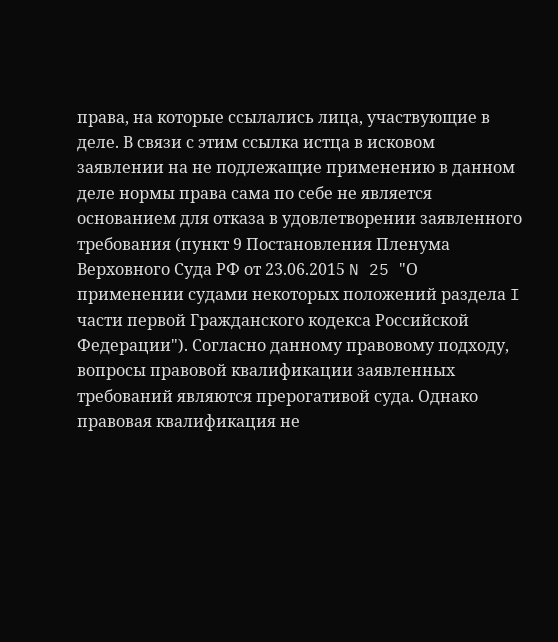права, на которые ссылались лица, участвующие в деле. В связи с этим ссылка истца в исковом заявлении на не подлежащие применению в данном деле нормы права сама по себе не является основанием для отказа в удовлетворении заявленного требования (пункт 9 Постановления Пленума Верховного Суда РФ от 23.06.2015 N 25 "О применении судами некоторых положений раздела I части первой Гражданского кодекса Российской Федерации"). Согласно данному правовому подходу, вопросы правовой квалификации заявленных требований являются прерогативой суда. Однако правовая квалификация не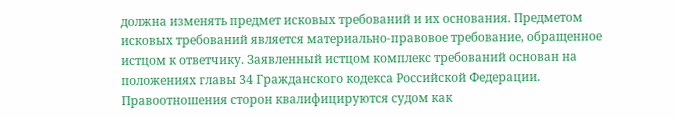должна изменять предмет исковых требований и их основания. Предметом исковых требований является материально-правовое требование, обращенное истцом к ответчику. Заявленный истцом комплекс требований основан на положениях главы 34 Гражданского кодекса Российской Федерации. Правоотношения сторон квалифицируются судом как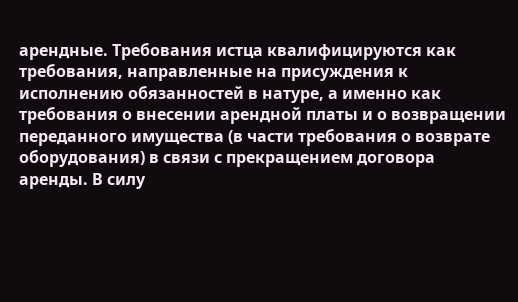арендные. Требования истца квалифицируются как требования, направленные на присуждения к исполнению обязанностей в натуре, а именно как требования о внесении арендной платы и о возвращении переданного имущества (в части требования о возврате оборудования) в связи с прекращением договора аренды. В силу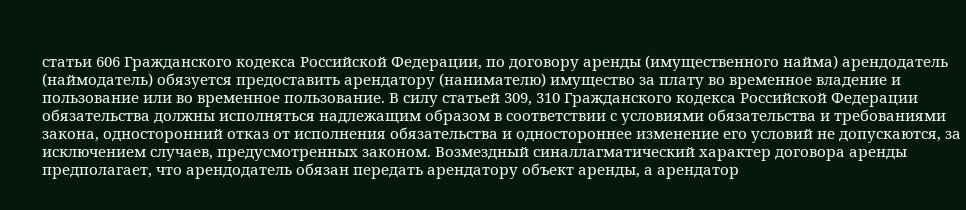статьи 606 Гражданского кодекса Российской Федерации, по договору аренды (имущественного найма) арендодатель (наймодатель) обязуется предоставить арендатору (нанимателю) имущество за плату во временное владение и пользование или во временное пользование. В силу статьей 309, 310 Гражданского кодекса Российской Федерации обязательства должны исполняться надлежащим образом в соответствии с условиями обязательства и требованиями закона, односторонний отказ от исполнения обязательства и одностороннее изменение его условий не допускаются, за исключением случаев, предусмотренных законом. Возмездный синаллагматический характер договора аренды предполагает, что арендодатель обязан передать арендатору объект аренды, а арендатор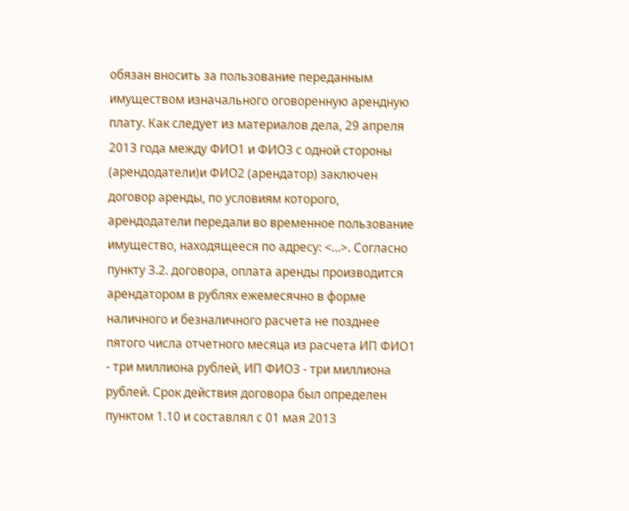обязан вносить за пользование переданным имуществом изначального оговоренную арендную плату. Как следует из материалов дела, 29 апреля 2013 года между ФИО1 и ФИО3 с одной стороны (арендодатели)и ФИО2 (арендатор) заключен договор аренды, по условиям которого, арендодатели передали во временное пользование имущество, находящееся по адресу: <...>. Согласно пункту 3.2. договора, оплата аренды производится арендатором в рублях ежемесячно в форме наличного и безналичного расчета не позднее пятого числа отчетного месяца из расчета ИП ФИО1 - три миллиона рублей, ИП ФИО3 - три миллиона рублей. Срок действия договора был определен пунктом 1.10 и составлял с 01 мая 2013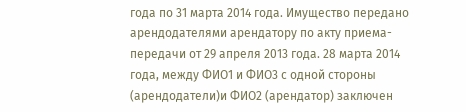года по 31 марта 2014 года. Имущество передано арендодателями арендатору по акту приема-передачи от 29 апреля 2013 года. 28 марта 2014 года, между ФИО1 и ФИО3 с одной стороны (арендодатели)и ФИО2 (арендатор) заключен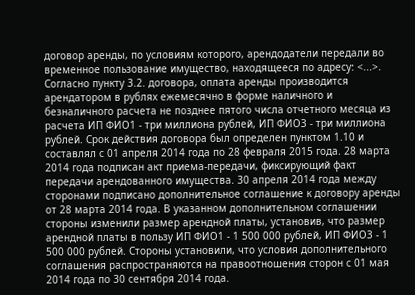договор аренды, по условиям которого, арендодатели передали во временное пользование имущество, находящееся по адресу: <...>. Согласно пункту 3.2. договора, оплата аренды производится арендатором в рублях ежемесячно в форме наличного и безналичного расчета не позднее пятого числа отчетного месяца из расчета ИП ФИО1 - три миллиона рублей, ИП ФИО3 - три миллиона рублей. Срок действия договора был определен пунктом 1.10 и составлял с 01 апреля 2014 года по 28 февраля 2015 года. 28 марта 2014 года подписан акт приема-передачи, фиксирующий факт передачи арендованного имущества. 30 апреля 2014 года между сторонами подписано дополнительное соглашение к договору аренды от 28 марта 2014 года. В указанном дополнительном соглашении стороны изменили размер арендной платы, установив, что размер арендной платы в пользу ИП ФИО1 - 1 500 000 рублей, ИП ФИО3 - 1 500 000 рублей. Стороны установили, что условия дополнительного соглашения распространяются на правоотношения сторон с 01 мая 2014 года по 30 сентября 2014 года.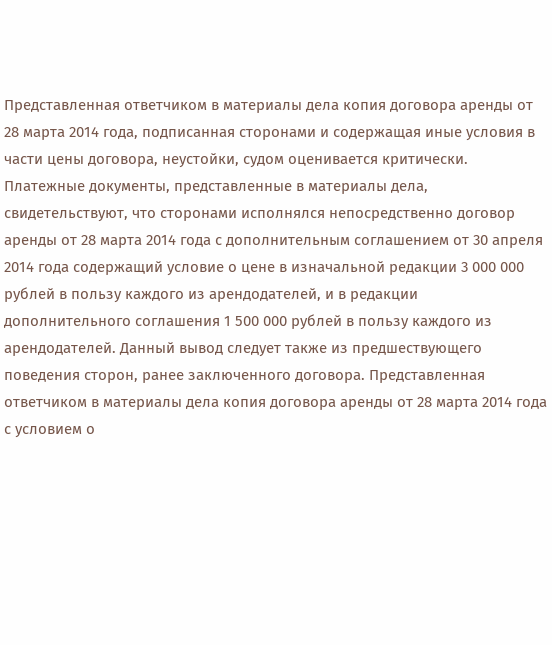Представленная ответчиком в материалы дела копия договора аренды от 28 марта 2014 года, подписанная сторонами и содержащая иные условия в части цены договора, неустойки, судом оценивается критически. Платежные документы, представленные в материалы дела, свидетельствуют, что сторонами исполнялся непосредственно договор аренды от 28 марта 2014 года с дополнительным соглашением от 30 апреля 2014 года содержащий условие о цене в изначальной редакции 3 000 000 рублей в пользу каждого из арендодателей, и в редакции дополнительного соглашения 1 500 000 рублей в пользу каждого из арендодателей. Данный вывод следует также из предшествующего поведения сторон, ранее заключенного договора. Представленная ответчиком в материалы дела копия договора аренды от 28 марта 2014 года с условием о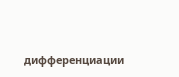дифференциации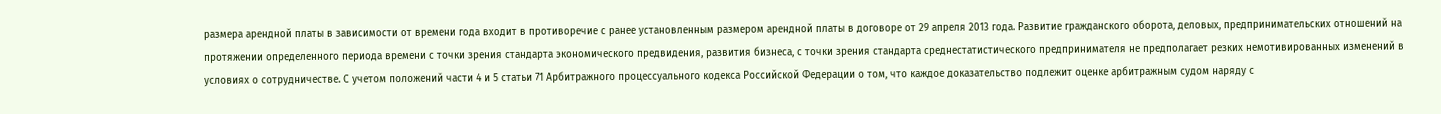размера арендной платы в зависимости от времени года входит в противоречие с ранее установленным размером арендной платы в договоре от 29 апреля 2013 года. Развитие гражданского оборота, деловых, предпринимательских отношений на протяжении определенного периода времени с точки зрения стандарта экономического предвидения, развития бизнеса, с точки зрения стандарта среднестатистического предпринимателя не предполагает резких немотивированных изменений в условиях о сотрудничестве. С учетом положений части 4 и 5 статьи 71 Арбитражного процессуального кодекса Российской Федерации о том, что каждое доказательство подлежит оценке арбитражным судом наряду с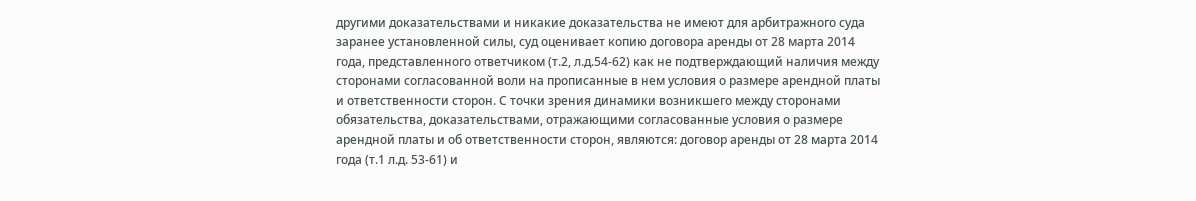другими доказательствами и никакие доказательства не имеют для арбитражного суда заранее установленной силы, суд оценивает копию договора аренды от 28 марта 2014 года, представленного ответчиком (т.2, л.д.54-62) как не подтверждающий наличия между сторонами согласованной воли на прописанные в нем условия о размере арендной платы и ответственности сторон. С точки зрения динамики возникшего между сторонами обязательства, доказательствами, отражающими согласованные условия о размере арендной платы и об ответственности сторон, являются: договор аренды от 28 марта 2014 года (т.1 л.д. 53-61) и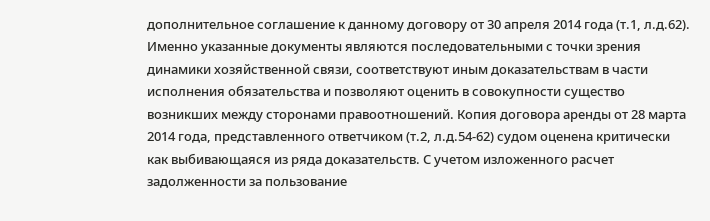дополнительное соглашение к данному договору от 30 апреля 2014 года (т.1, л.д.62). Именно указанные документы являются последовательными с точки зрения динамики хозяйственной связи, соответствуют иным доказательствам в части исполнения обязательства и позволяют оценить в совокупности существо возникших между сторонами правоотношений. Копия договора аренды от 28 марта 2014 года, представленного ответчиком (т.2, л.д.54-62) судом оценена критически как выбивающаяся из ряда доказательств. С учетом изложенного расчет задолженности за пользование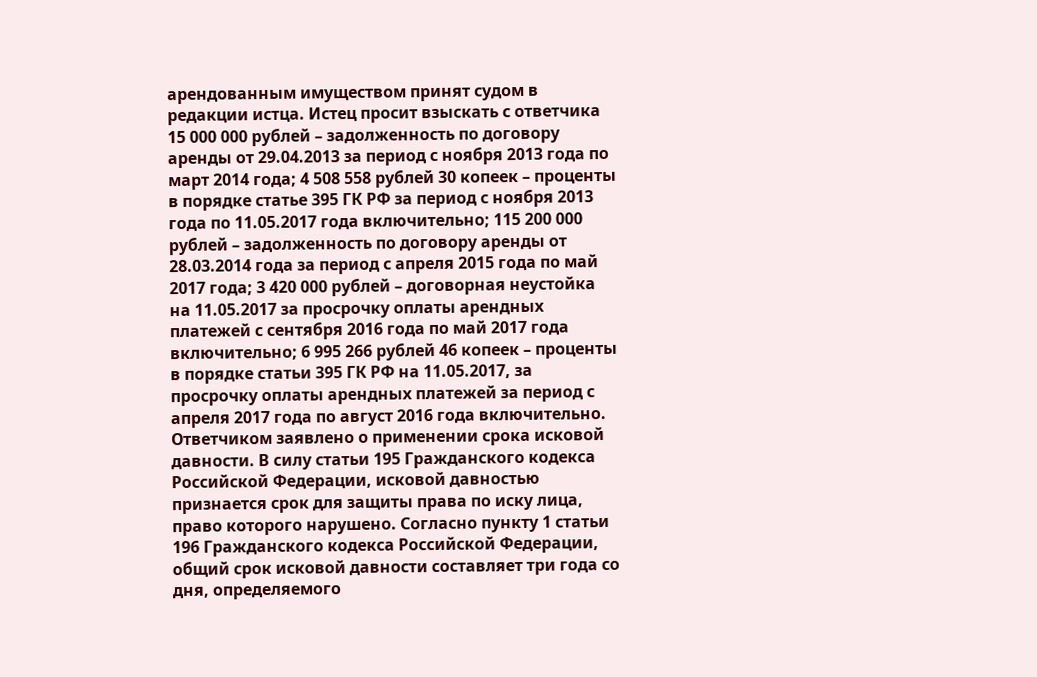арендованным имуществом принят судом в редакции истца. Истец просит взыскать с ответчика 15 000 000 рублей – задолженность по договору аренды от 29.04.2013 за период с ноября 2013 года по март 2014 года; 4 508 558 рублей 30 копеек – проценты в порядке статье 395 ГК РФ за период с ноября 2013 года по 11.05.2017 года включительно; 115 200 000 рублей – задолженность по договору аренды от 28.03.2014 года за период с апреля 2015 года по май 2017 года; 3 420 000 рублей – договорная неустойка на 11.05.2017 за просрочку оплаты арендных платежей с сентября 2016 года по май 2017 года включительно; 6 995 266 рублей 46 копеек – проценты в порядке статьи 395 ГК РФ на 11.05.2017, за просрочку оплаты арендных платежей за период с апреля 2017 года по август 2016 года включительно. Ответчиком заявлено о применении срока исковой давности. В силу статьи 195 Гражданского кодекса Российской Федерации, исковой давностью признается срок для защиты права по иску лица, право которого нарушено. Согласно пункту 1 статьи 196 Гражданского кодекса Российской Федерации, общий срок исковой давности составляет три года со дня, определяемого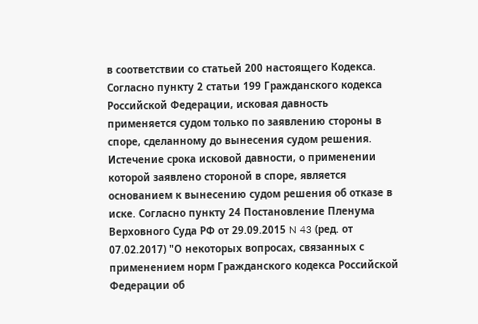в соответствии со статьей 200 настоящего Кодекса. Согласно пункту 2 статьи 199 Гражданского кодекса Российской Федерации, исковая давность применяется судом только по заявлению стороны в споре, сделанному до вынесения судом решения. Истечение срока исковой давности, о применении которой заявлено стороной в споре, является основанием к вынесению судом решения об отказе в иске. Согласно пункту 24 Постановление Пленума Верховного Суда РФ от 29.09.2015 N 43 (ред. от 07.02.2017) "О некоторых вопросах, связанных с применением норм Гражданского кодекса Российской Федерации об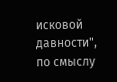исковой давности", по смыслу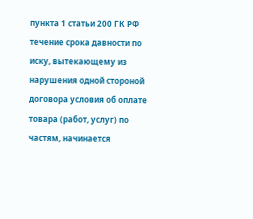пункта 1 статьи 200 ГК РФ течение срока давности по иску, вытекающему из нарушения одной стороной договора условия об оплате товара (работ, услуг) по частям, начинается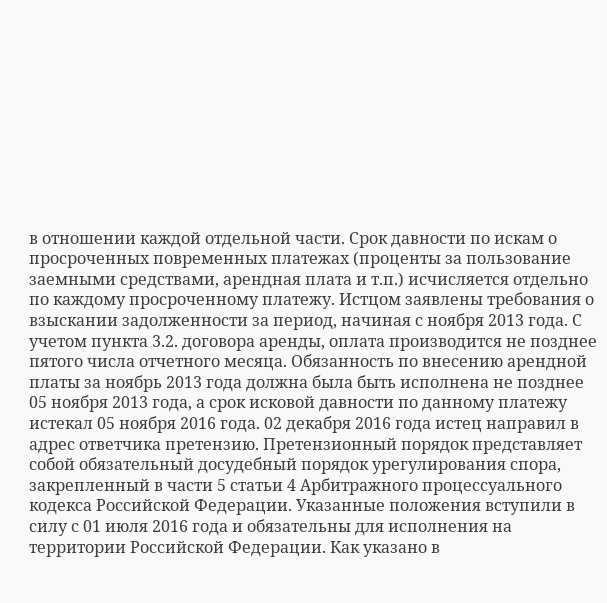в отношении каждой отдельной части. Срок давности по искам о просроченных повременных платежах (проценты за пользование заемными средствами, арендная плата и т.п.) исчисляется отдельно по каждому просроченному платежу. Истцом заявлены требования о взыскании задолженности за период, начиная с ноября 2013 года. С учетом пункта 3.2. договора аренды, оплата производится не позднее пятого числа отчетного месяца. Обязанность по внесению арендной платы за ноябрь 2013 года должна была быть исполнена не позднее 05 ноября 2013 года, а срок исковой давности по данному платежу истекал 05 ноября 2016 года. 02 декабря 2016 года истец направил в адрес ответчика претензию. Претензионный порядок представляет собой обязательный досудебный порядок урегулирования спора, закрепленный в части 5 статьи 4 Арбитражного процессуального кодекса Российской Федерации. Указанные положения вступили в силу с 01 июля 2016 года и обязательны для исполнения на территории Российской Федерации. Как указано в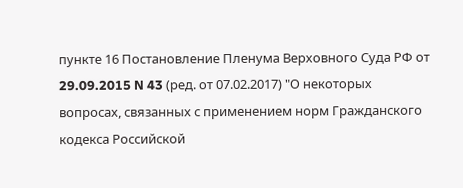пункте 16 Постановление Пленума Верховного Суда РФ от 29.09.2015 N 43 (ред. от 07.02.2017) "О некоторых вопросах, связанных с применением норм Гражданского кодекса Российской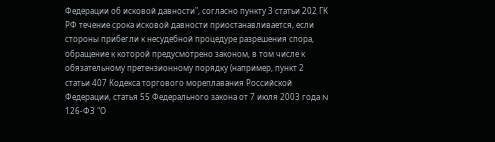Федерации об исковой давности", согласно пункту 3 статьи 202 ГК РФ течение срока исковой давности приостанавливается, если стороны прибегли к несудебной процедуре разрешения спора, обращение к которой предусмотрено законом, в том числе к обязательному претензионному порядку (например, пункт 2 статьи 407 Кодекса торгового мореплавания Российской Федерации, статья 55 Федерального закона от 7 июля 2003 года N 126-ФЗ "О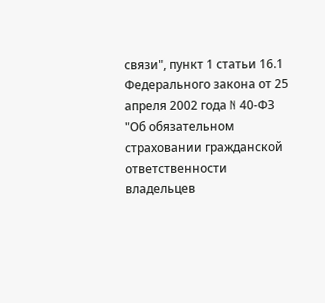связи", пункт 1 статьи 16.1 Федерального закона от 25 апреля 2002 года N 40-ФЗ "Об обязательном страховании гражданской ответственности владельцев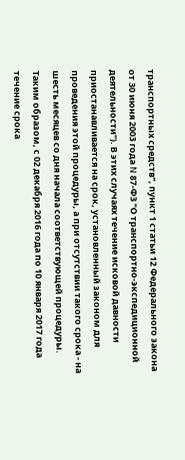транспортных средств", пункт 1 статьи 12 Федерального закона от 30 июня 2003 года N 87-ФЗ "О транспортно-экспедиционной деятельности"). В этих случаях течение исковой давности приостанавливается на срок, установленный законом для проведения этой процедуры, а при отсутствии такого срока - на шесть месяцев со дня начала соответствующей процедуры. Таким образом, с 02 декабря 2016 года по 10 января 2017 года течение срока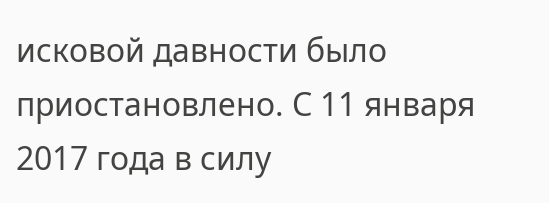исковой давности было приостановлено. С 11 января 2017 года в силу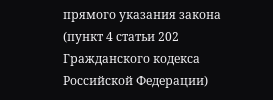прямого указания закона (пункт 4 статьи 202 Гражданского кодекса Российской Федерации)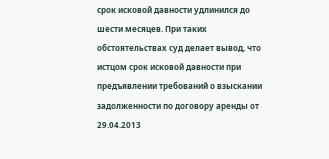срок исковой давности удлинился до шести месяцев. При таких обстоятельствах суд делает вывод, что истцом срок исковой давности при предъявлении требований о взыскании задолженности по договору аренды от 29.04.2013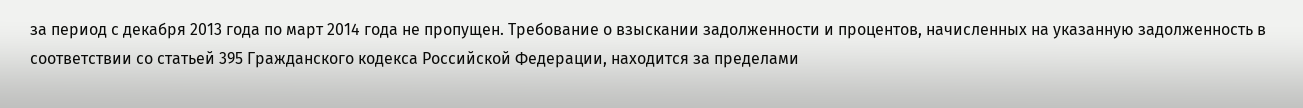за период с декабря 2013 года по март 2014 года не пропущен. Требование о взыскании задолженности и процентов, начисленных на указанную задолженность в соответствии со статьей 395 Гражданского кодекса Российской Федерации, находится за пределами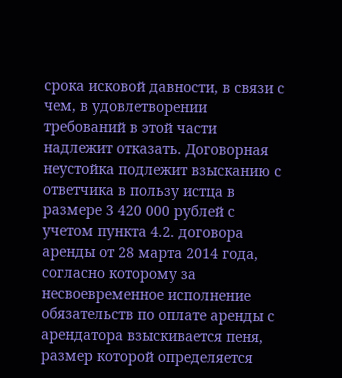срока исковой давности, в связи с чем, в удовлетворении требований в этой части надлежит отказать. Договорная неустойка подлежит взысканию с ответчика в пользу истца в размере 3 420 000 рублей с учетом пункта 4.2. договора аренды от 28 марта 2014 года, согласно которому за несвоевременное исполнение обязательств по оплате аренды с арендатора взыскивается пеня, размер которой определяется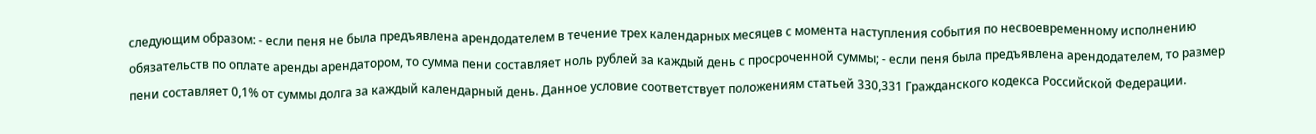следующим образом: - если пеня не была предъявлена арендодателем в течение трех календарных месяцев с момента наступления события по несвоевременному исполнению обязательств по оплате аренды арендатором, то сумма пени составляет ноль рублей за каждый день с просроченной суммы; - если пеня была предъявлена арендодателем, то размер пени составляет 0,1% от суммы долга за каждый календарный день. Данное условие соответствует положениям статьей 330,331 Гражданского кодекса Российской Федерации.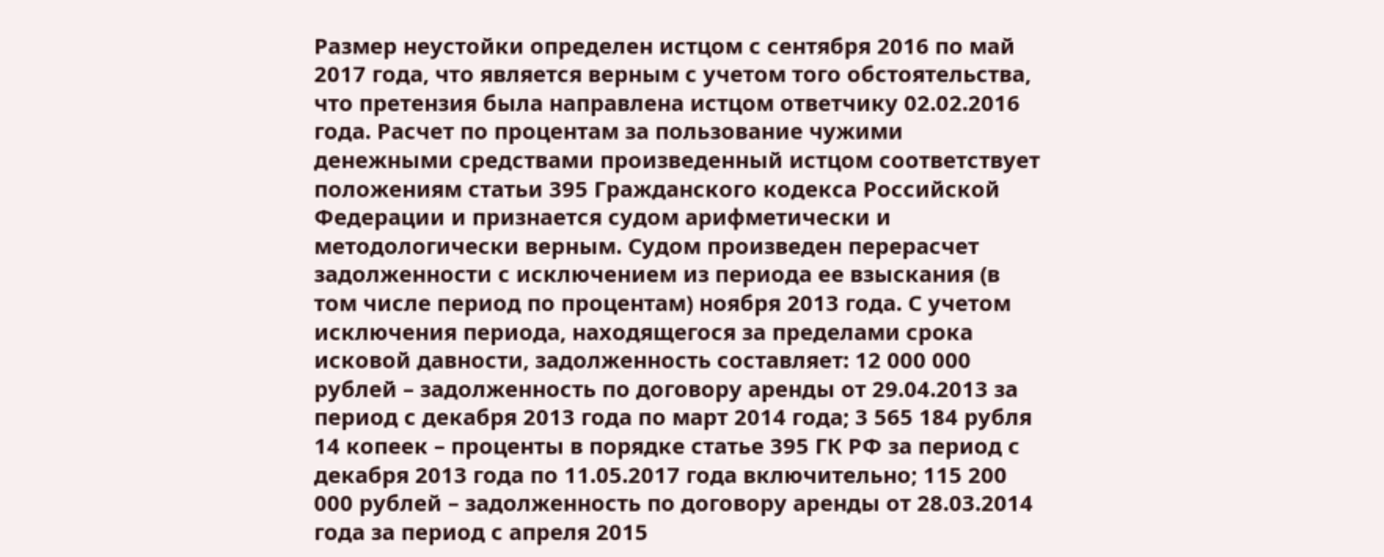Размер неустойки определен истцом с сентября 2016 по май 2017 года, что является верным с учетом того обстоятельства, что претензия была направлена истцом ответчику 02.02.2016 года. Расчет по процентам за пользование чужими денежными средствами произведенный истцом соответствует положениям статьи 395 Гражданского кодекса Российской Федерации и признается судом арифметически и методологически верным. Судом произведен перерасчет задолженности с исключением из периода ее взыскания (в том числе период по процентам) ноября 2013 года. С учетом исключения периода, находящегося за пределами срока исковой давности, задолженность составляет: 12 000 000 рублей – задолженность по договору аренды от 29.04.2013 за период с декабря 2013 года по март 2014 года; 3 565 184 рубля 14 копеек – проценты в порядке статье 395 ГК РФ за период с декабря 2013 года по 11.05.2017 года включительно; 115 200 000 рублей – задолженность по договору аренды от 28.03.2014 года за период с апреля 2015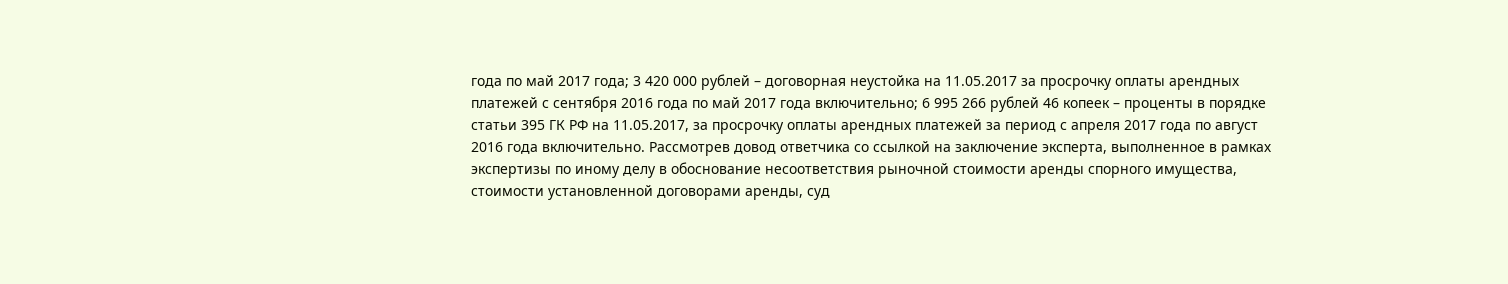года по май 2017 года; 3 420 000 рублей – договорная неустойка на 11.05.2017 за просрочку оплаты арендных платежей с сентября 2016 года по май 2017 года включительно; 6 995 266 рублей 46 копеек – проценты в порядке статьи 395 ГК РФ на 11.05.2017, за просрочку оплаты арендных платежей за период с апреля 2017 года по август 2016 года включительно. Рассмотрев довод ответчика со ссылкой на заключение эксперта, выполненное в рамках экспертизы по иному делу в обоснование несоответствия рыночной стоимости аренды спорного имущества, стоимости установленной договорами аренды, суд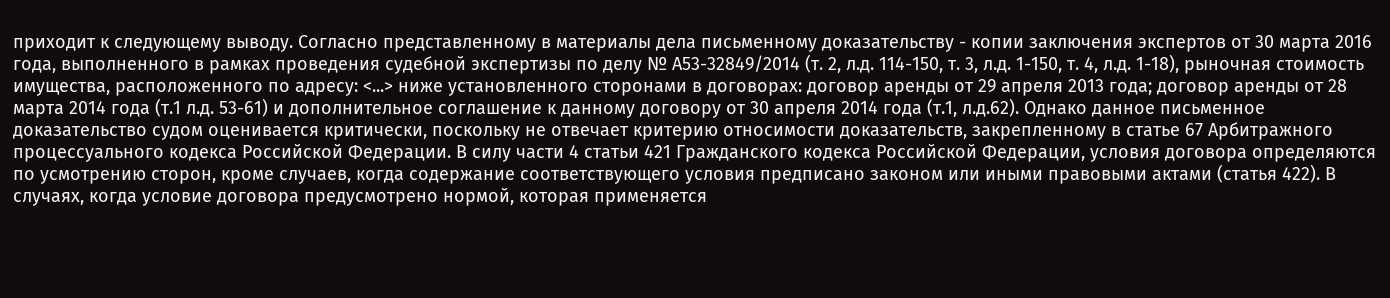приходит к следующему выводу. Согласно представленному в материалы дела письменному доказательству - копии заключения экспертов от 30 марта 2016 года, выполненного в рамках проведения судебной экспертизы по делу № А53-32849/2014 (т. 2, л.д. 114-150, т. 3, л.д. 1-150, т. 4, л.д. 1-18), рыночная стоимость имущества, расположенного по адресу: <...> ниже установленного сторонами в договорах: договор аренды от 29 апреля 2013 года; договор аренды от 28 марта 2014 года (т.1 л.д. 53-61) и дополнительное соглашение к данному договору от 30 апреля 2014 года (т.1, л.д.62). Однако данное письменное доказательство судом оценивается критически, поскольку не отвечает критерию относимости доказательств, закрепленному в статье 67 Арбитражного процессуального кодекса Российской Федерации. В силу части 4 статьи 421 Гражданского кодекса Российской Федерации, условия договора определяются по усмотрению сторон, кроме случаев, когда содержание соответствующего условия предписано законом или иными правовыми актами (статья 422). В случаях, когда условие договора предусмотрено нормой, которая применяется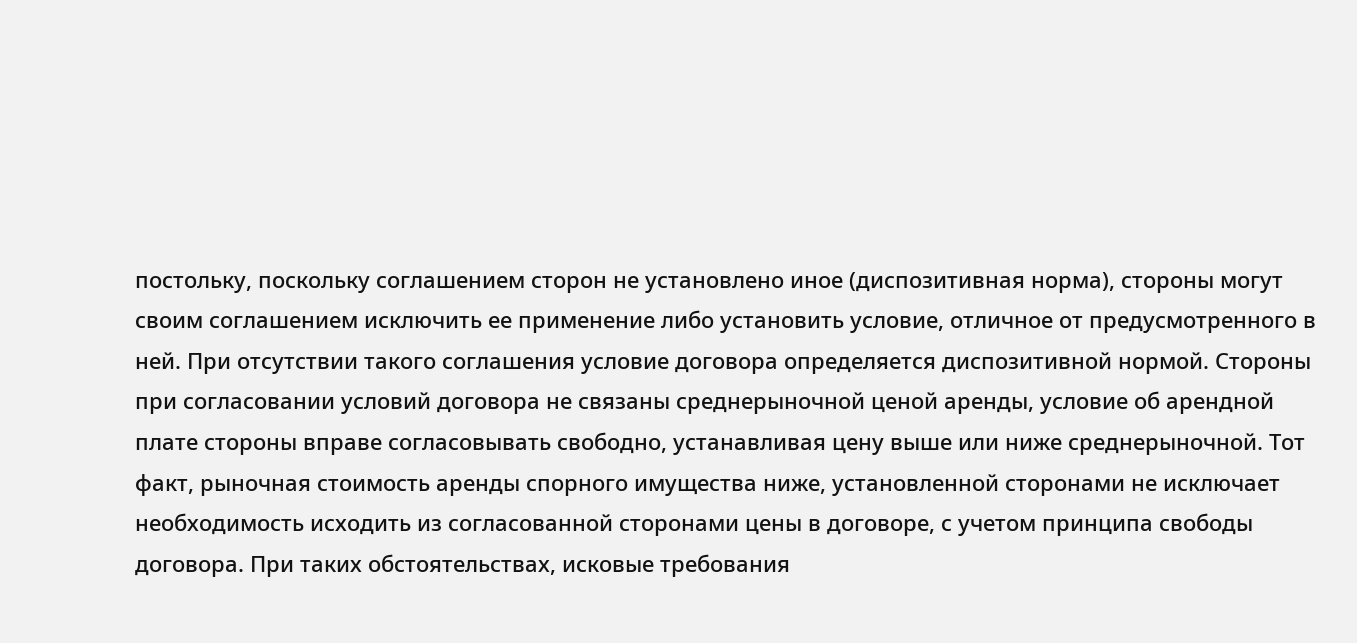постольку, поскольку соглашением сторон не установлено иное (диспозитивная норма), стороны могут своим соглашением исключить ее применение либо установить условие, отличное от предусмотренного в ней. При отсутствии такого соглашения условие договора определяется диспозитивной нормой. Стороны при согласовании условий договора не связаны среднерыночной ценой аренды, условие об арендной плате стороны вправе согласовывать свободно, устанавливая цену выше или ниже среднерыночной. Тот факт, рыночная стоимость аренды спорного имущества ниже, установленной сторонами не исключает необходимость исходить из согласованной сторонами цены в договоре, с учетом принципа свободы договора. При таких обстоятельствах, исковые требования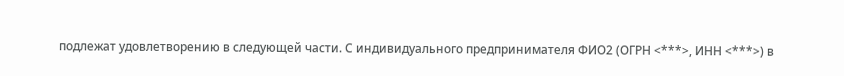подлежат удовлетворению в следующей части. С индивидуального предпринимателя ФИО2 (ОГРН <***>, ИНН <***>) в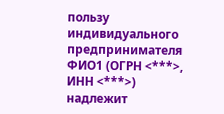пользу индивидуального предпринимателя ФИО1 (ОГРН <***>, ИНН <***>) надлежит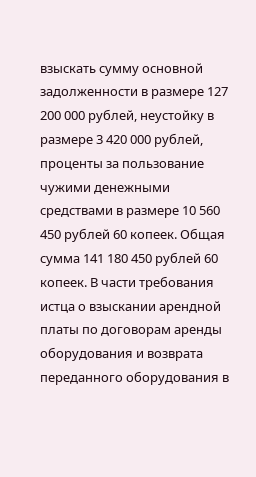взыскать сумму основной задолженности в размере 127 200 000 рублей, неустойку в размере 3 420 000 рублей, проценты за пользование чужими денежными средствами в размере 10 560 450 рублей 60 копеек. Общая сумма 141 180 450 рублей 60 копеек. В части требования истца о взыскании арендной платы по договорам аренды оборудования и возврата переданного оборудования в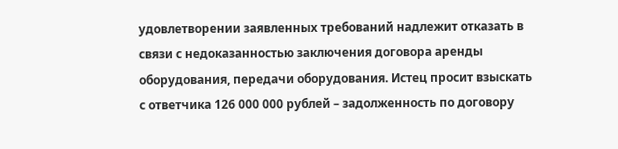удовлетворении заявленных требований надлежит отказать в связи с недоказанностью заключения договора аренды оборудования, передачи оборудования. Истец просит взыскать с ответчика 126 000 000 рублей – задолженность по договору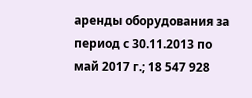аренды оборудования за период с 30.11.2013 по май 2017 г.; 18 547 928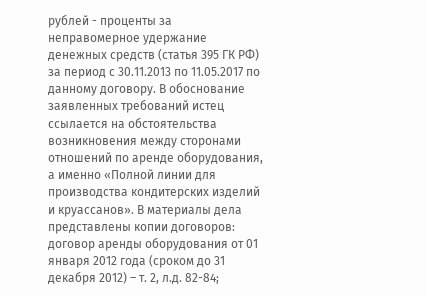рублей - проценты за неправомерное удержание денежных средств (статья 395 ГК РФ) за период с 30.11.2013 по 11.05.2017 по данному договору. В обоснование заявленных требований истец ссылается на обстоятельства возникновения между сторонами отношений по аренде оборудования, а именно «Полной линии для производства кондитерских изделий и круассанов». В материалы дела представлены копии договоров: договор аренды оборудования от 01 января 2012 года (сроком до 31 декабря 2012) – т. 2, л.д. 82-84;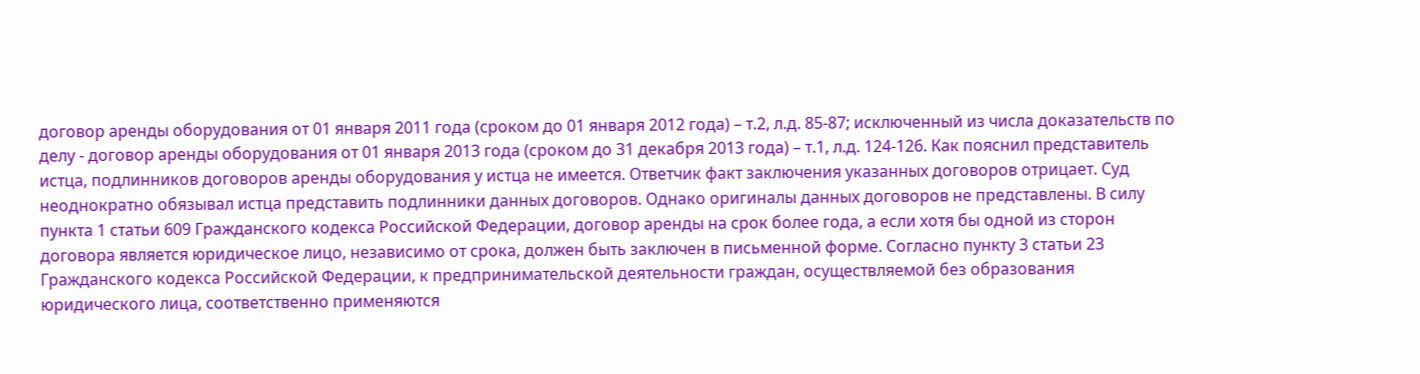договор аренды оборудования от 01 января 2011 года (сроком до 01 января 2012 года) – т.2, л.д. 85-87; исключенный из числа доказательств по делу - договор аренды оборудования от 01 января 2013 года (сроком до 31 декабря 2013 года) – т.1, л.д. 124-126. Как пояснил представитель истца, подлинников договоров аренды оборудования у истца не имеется. Ответчик факт заключения указанных договоров отрицает. Суд неоднократно обязывал истца представить подлинники данных договоров. Однако оригиналы данных договоров не представлены. В силу пункта 1 статьи 609 Гражданского кодекса Российской Федерации, договор аренды на срок более года, а если хотя бы одной из сторон договора является юридическое лицо, независимо от срока, должен быть заключен в письменной форме. Согласно пункту 3 статьи 23 Гражданского кодекса Российской Федерации, к предпринимательской деятельности граждан, осуществляемой без образования юридического лица, соответственно применяются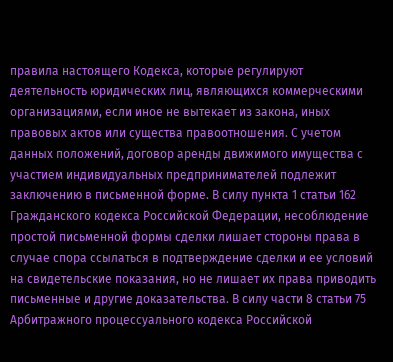правила настоящего Кодекса, которые регулируют деятельность юридических лиц, являющихся коммерческими организациями, если иное не вытекает из закона, иных правовых актов или существа правоотношения. С учетом данных положений, договор аренды движимого имущества с участием индивидуальных предпринимателей подлежит заключению в письменной форме. В силу пункта 1 статьи 162 Гражданского кодекса Российской Федерации, несоблюдение простой письменной формы сделки лишает стороны права в случае спора ссылаться в подтверждение сделки и ее условий на свидетельские показания, но не лишает их права приводить письменные и другие доказательства. В силу части 8 статьи 75 Арбитражного процессуального кодекса Российской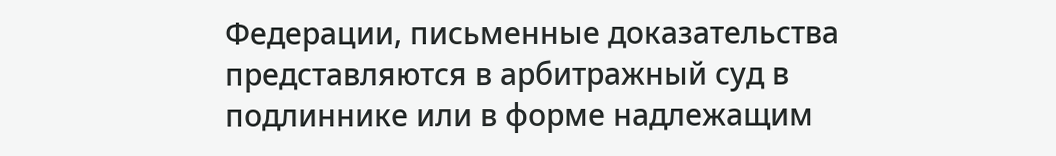Федерации, письменные доказательства представляются в арбитражный суд в подлиннике или в форме надлежащим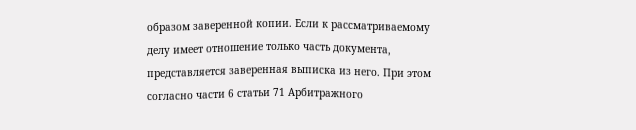образом заверенной копии. Если к рассматриваемому делу имеет отношение только часть документа, представляется заверенная выписка из него. При этом согласно части 6 статьи 71 Арбитражного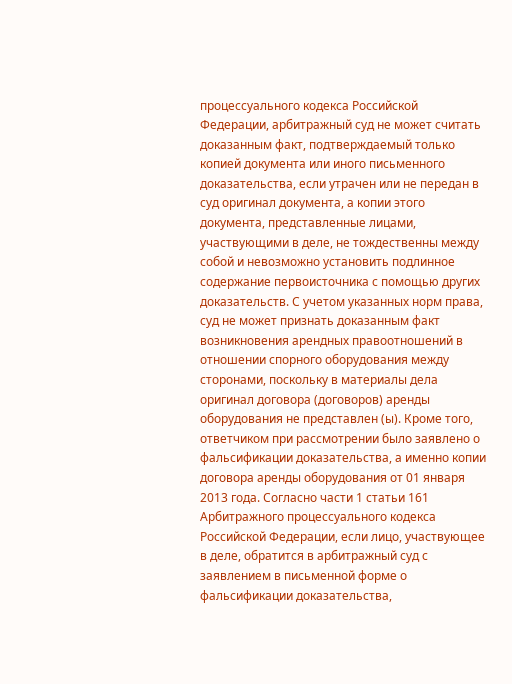процессуального кодекса Российской Федерации, арбитражный суд не может считать доказанным факт, подтверждаемый только копией документа или иного письменного доказательства, если утрачен или не передан в суд оригинал документа, а копии этого документа, представленные лицами, участвующими в деле, не тождественны между собой и невозможно установить подлинное содержание первоисточника с помощью других доказательств. С учетом указанных норм права, суд не может признать доказанным факт возникновения арендных правоотношений в отношении спорного оборудования между сторонами, поскольку в материалы дела оригинал договора (договоров) аренды оборудования не представлен (ы). Кроме того, ответчиком при рассмотрении было заявлено о фальсификации доказательства, а именно копии договора аренды оборудования от 01 января 2013 года. Согласно части 1 статьи 161 Арбитражного процессуального кодекса Российской Федерации, если лицо, участвующее в деле, обратится в арбитражный суд с заявлением в письменной форме о фальсификации доказательства,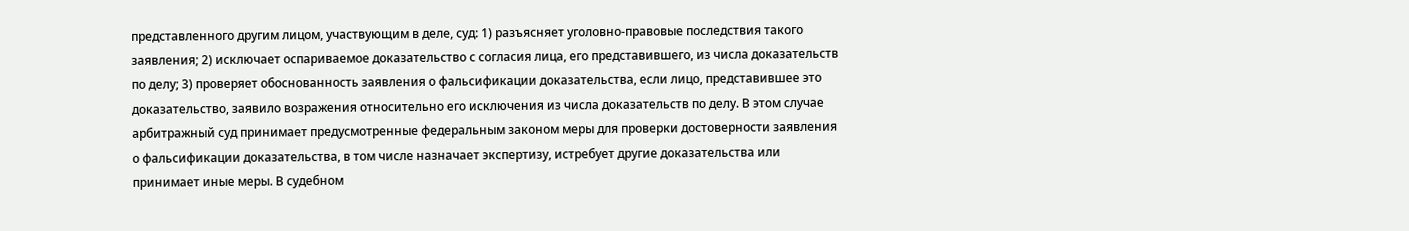представленного другим лицом, участвующим в деле, суд: 1) разъясняет уголовно-правовые последствия такого заявления; 2) исключает оспариваемое доказательство с согласия лица, его представившего, из числа доказательств по делу; 3) проверяет обоснованность заявления о фальсификации доказательства, если лицо, представившее это доказательство, заявило возражения относительно его исключения из числа доказательств по делу. В этом случае арбитражный суд принимает предусмотренные федеральным законом меры для проверки достоверности заявления о фальсификации доказательства, в том числе назначает экспертизу, истребует другие доказательства или принимает иные меры. В судебном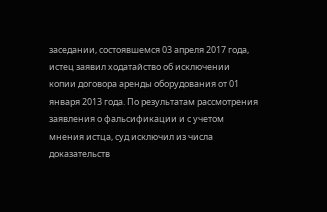заседании, состоявшемся 03 апреля 2017 года, истец заявил ходатайство об исключении копии договора аренды оборудования от 01 января 2013 года. По результатам рассмотрения заявления о фальсификации и с учетом мнения истца, суд исключил из числа доказательств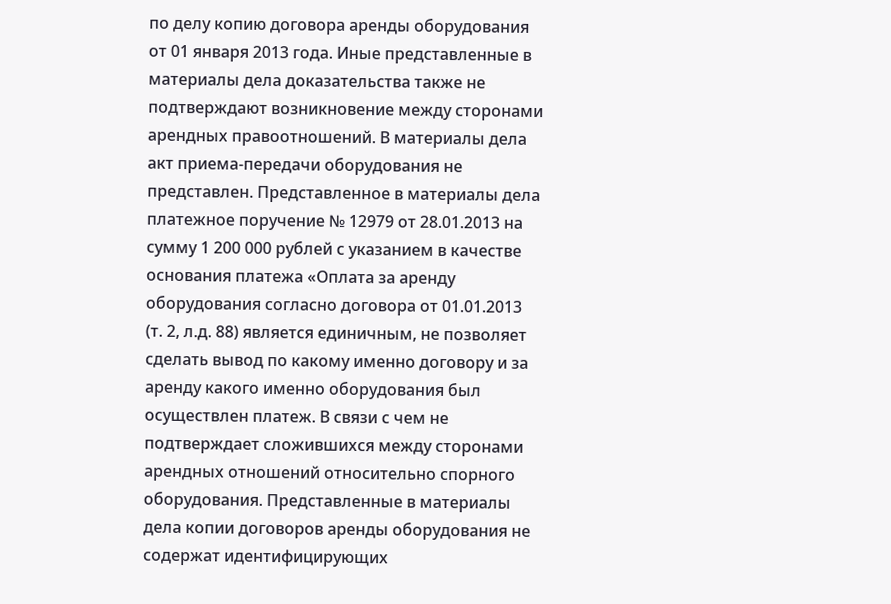по делу копию договора аренды оборудования от 01 января 2013 года. Иные представленные в материалы дела доказательства также не подтверждают возникновение между сторонами арендных правоотношений. В материалы дела акт приема-передачи оборудования не представлен. Представленное в материалы дела платежное поручение № 12979 от 28.01.2013 на сумму 1 200 000 рублей с указанием в качестве основания платежа «Оплата за аренду оборудования согласно договора от 01.01.2013 (т. 2, л.д. 88) является единичным, не позволяет сделать вывод по какому именно договору и за аренду какого именно оборудования был осуществлен платеж. В связи с чем не подтверждает сложившихся между сторонами арендных отношений относительно спорного оборудования. Представленные в материалы дела копии договоров аренды оборудования не содержат идентифицирующих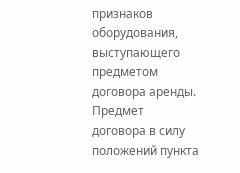признаков оборудования, выступающего предметом договора аренды. Предмет договора в силу положений пункта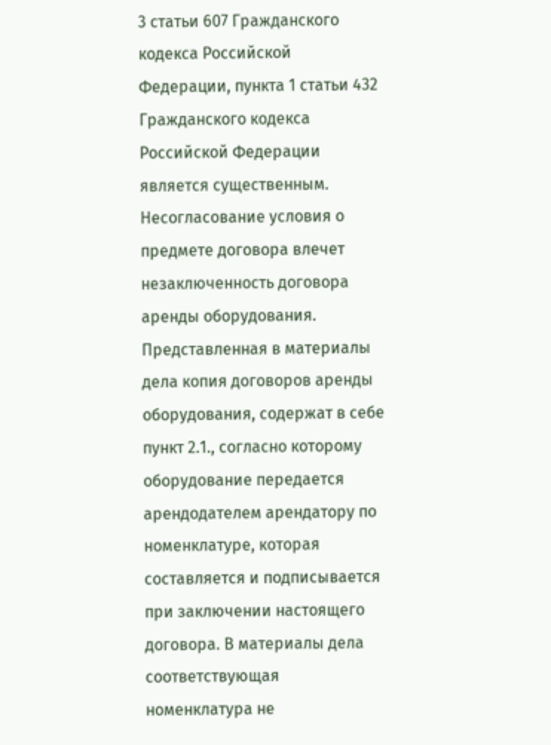3 статьи 607 Гражданского кодекса Российской Федерации, пункта 1 статьи 432 Гражданского кодекса Российской Федерации является существенным. Несогласование условия о предмете договора влечет незаключенность договора аренды оборудования. Представленная в материалы дела копия договоров аренды оборудования, содержат в себе пункт 2.1., согласно которому оборудование передается арендодателем арендатору по номенклатуре, которая составляется и подписывается при заключении настоящего договора. В материалы дела соответствующая номенклатура не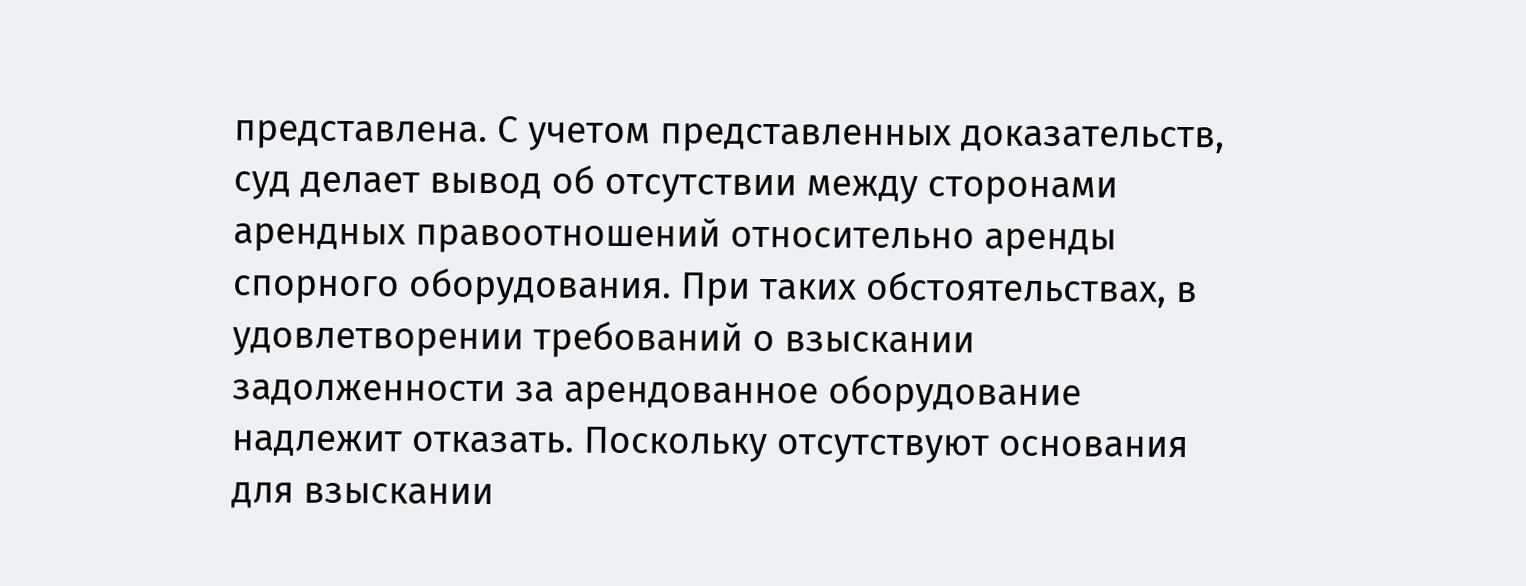представлена. С учетом представленных доказательств, суд делает вывод об отсутствии между сторонами арендных правоотношений относительно аренды спорного оборудования. При таких обстоятельствах, в удовлетворении требований о взыскании задолженности за арендованное оборудование надлежит отказать. Поскольку отсутствуют основания для взыскании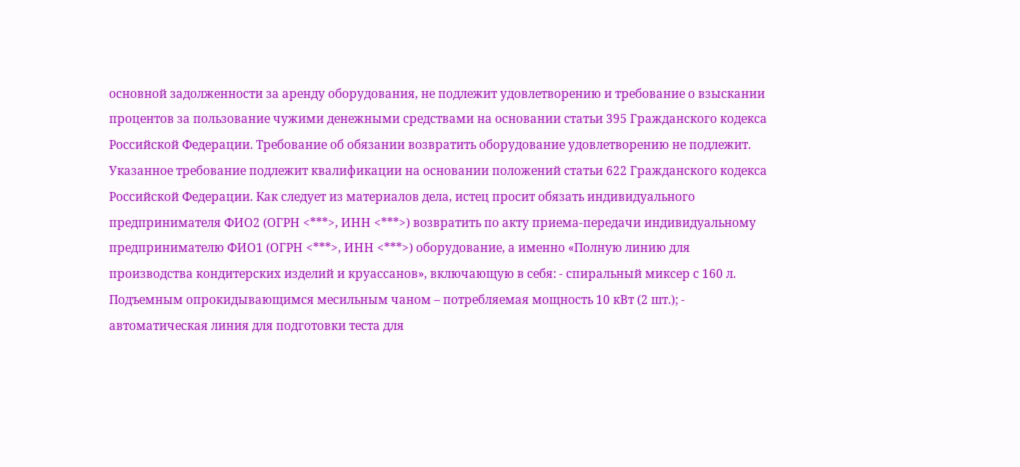основной задолженности за аренду оборудования, не подлежит удовлетворению и требование о взыскании процентов за пользование чужими денежными средствами на основании статьи 395 Гражданского кодекса Российской Федерации. Требование об обязании возвратить оборудование удовлетворению не подлежит. Указанное требование подлежит квалификации на основании положений статьи 622 Гражданского кодекса Российской Федерации. Как следует из материалов дела, истец просит обязать индивидуального предпринимателя ФИО2 (ОГРН <***>, ИНН <***>) возвратить по акту приема-передачи индивидуальному предпринимателю ФИО1 (ОГРН <***>, ИНН <***>) оборудование, а именно «Полную линию для производства кондитерских изделий и круассанов», включающую в себя: - спиральный миксер с 160 л. Подъемным опрокидывающимся месильным чаном – потребляемая мощность 10 кВт (2 шт.); - автоматическая линия для подготовки теста для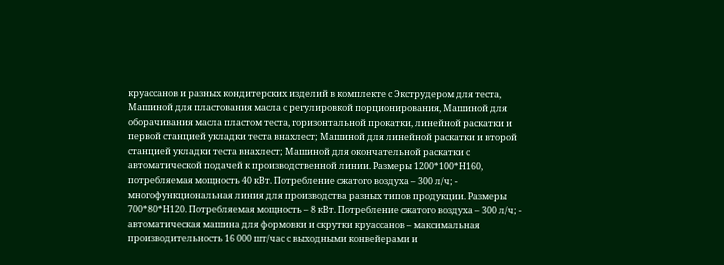круассанов и разных кондитерских изделий в комплекте с Экструдером для теста, Машиной для пластования масла с регулировкой порционирования, Машиной для оборачивания масла пластом теста, горизонтальной прокатки, линейной раскатки и первой станцией укладки теста внахлест; Машиной для линейной раскатки и второй станцией укладки теста внахлест; Машиной для окончательной раскатки с автоматической подачей к производственной линии. Размеры 1200*100*Н160, потребляемая мощность 40 кВт. Потребление сжатого воздуха – 300 л/ч; - многофункциональная линия для производства разных типов продукции. Размеры 700*80*Н120. Потребляемая мощность – 8 кВт. Потребление сжатого воздуха – 300 л/ч; - автоматическая машина для формовки и скрутки круассанов – максимальная производительность 16 000 шт/час с выходными конвейерами и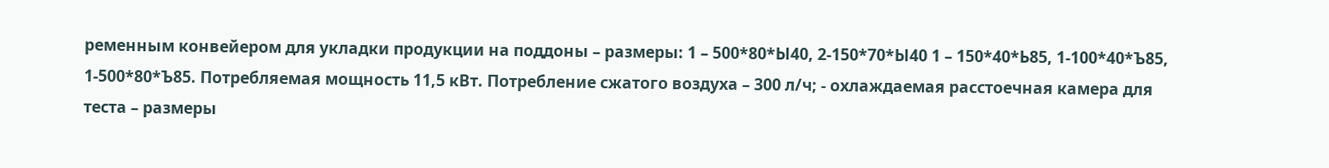ременным конвейером для укладки продукции на поддоны – размеры: 1 – 500*80*Ы40, 2-150*70*Ы40 1 – 150*40*Ь85, 1-100*40*Ъ85, 1-500*80*Ъ85. Потребляемая мощность 11,5 кВт. Потребление сжатого воздуха – 300 л/ч; - охлаждаемая расстоечная камера для теста – размеры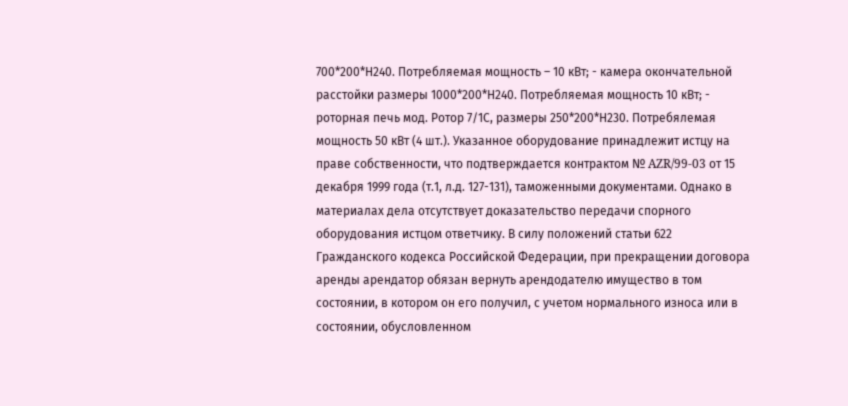700*200*Н240. Потребляемая мощность – 10 кВт; - камера окончательной расстойки размеры 1000*200*Н240. Потребляемая мощность 10 кВт; - роторная печь мод. Ротор 7/1С, размеры 250*200*Н230. Потребялемая мощность 50 кВт (4 шт.). Указанное оборудование принадлежит истцу на праве собственности, что подтверждается контрактом № AZR/99-03 от 15 декабря 1999 года (т.1, л.д. 127-131), таможенными документами. Однако в материалах дела отсутствует доказательство передачи спорного оборудования истцом ответчику. В силу положений статьи 622 Гражданского кодекса Российской Федерации, при прекращении договора аренды арендатор обязан вернуть арендодателю имущество в том состоянии, в котором он его получил, с учетом нормального износа или в состоянии, обусловленном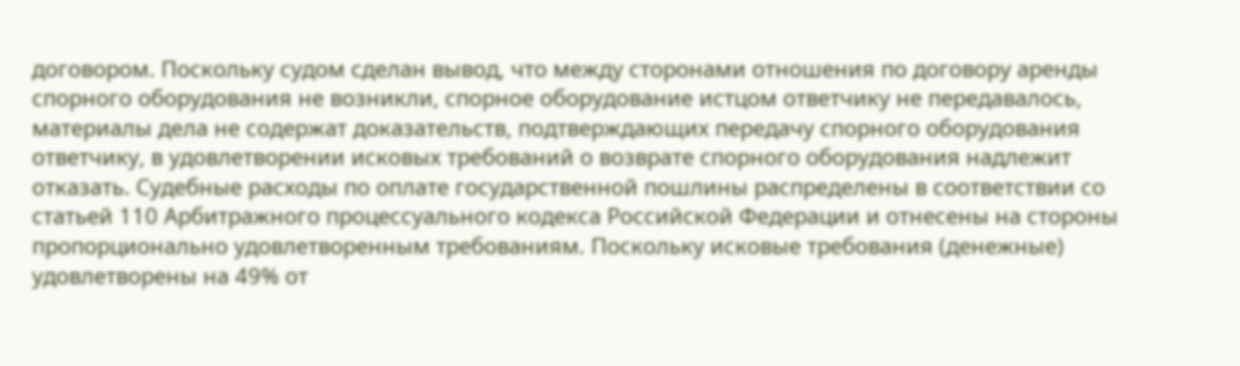договором. Поскольку судом сделан вывод, что между сторонами отношения по договору аренды спорного оборудования не возникли, спорное оборудование истцом ответчику не передавалось, материалы дела не содержат доказательств, подтверждающих передачу спорного оборудования ответчику, в удовлетворении исковых требований о возврате спорного оборудования надлежит отказать. Судебные расходы по оплате государственной пошлины распределены в соответствии со статьей 110 Арбитражного процессуального кодекса Российской Федерации и отнесены на стороны пропорционально удовлетворенным требованиям. Поскольку исковые требования (денежные) удовлетворены на 49% от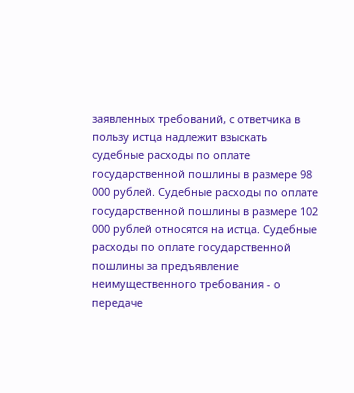заявленных требований, с ответчика в пользу истца надлежит взыскать судебные расходы по оплате государственной пошлины в размере 98 000 рублей. Судебные расходы по оплате государственной пошлины в размере 102 000 рублей относятся на истца. Судебные расходы по оплате государственной пошлины за предъявление неимущественного требования - о передаче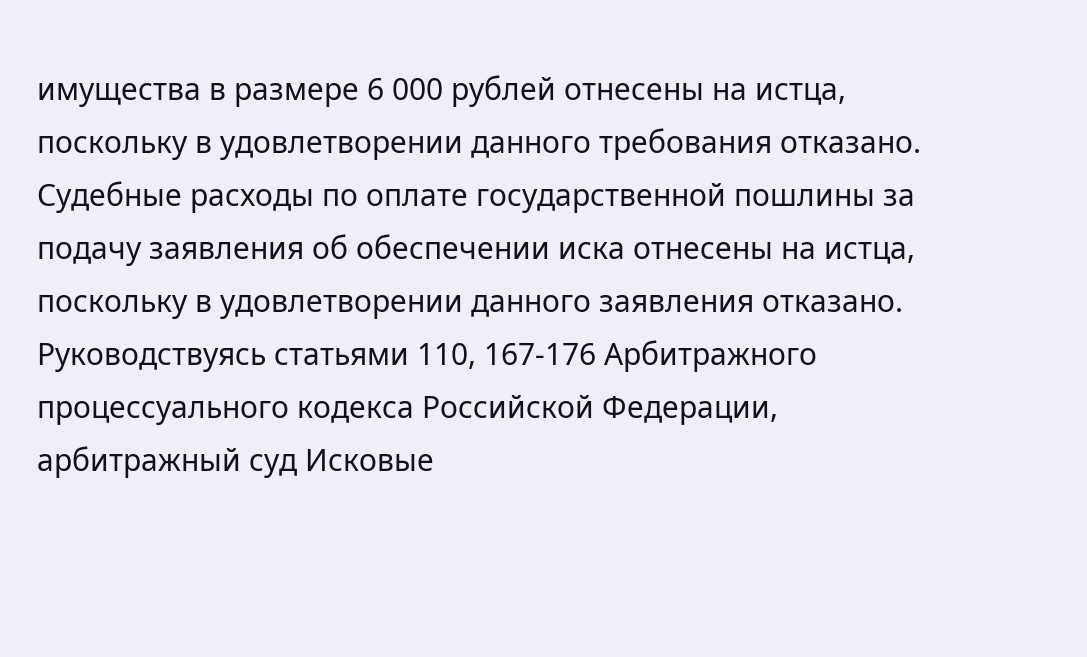имущества в размере 6 000 рублей отнесены на истца, поскольку в удовлетворении данного требования отказано. Судебные расходы по оплате государственной пошлины за подачу заявления об обеспечении иска отнесены на истца, поскольку в удовлетворении данного заявления отказано. Руководствуясь статьями 110, 167-176 Арбитражного процессуального кодекса Российской Федерации, арбитражный суд Исковые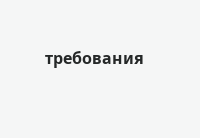требования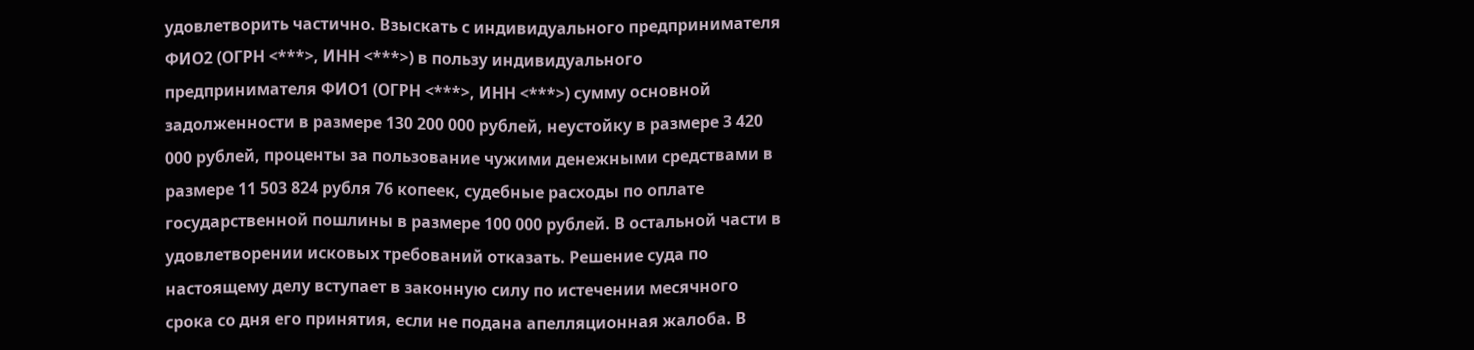удовлетворить частично. Взыскать с индивидуального предпринимателя ФИО2 (ОГРН <***>, ИНН <***>) в пользу индивидуального предпринимателя ФИО1 (ОГРН <***>, ИНН <***>) сумму основной задолженности в размере 130 200 000 рублей, неустойку в размере 3 420 000 рублей, проценты за пользование чужими денежными средствами в размере 11 503 824 рубля 76 копеек, судебные расходы по оплате государственной пошлины в размере 100 000 рублей. В остальной части в удовлетворении исковых требований отказать. Решение суда по настоящему делу вступает в законную силу по истечении месячного срока со дня его принятия, если не подана апелляционная жалоба. В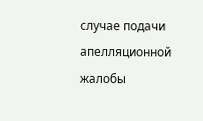случае подачи апелляционной жалобы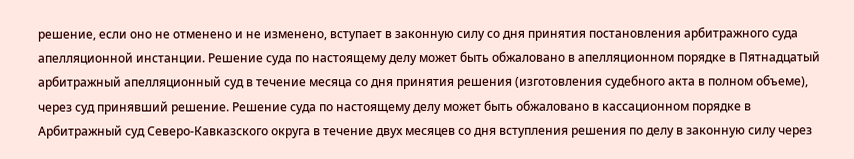решение, если оно не отменено и не изменено, вступает в законную силу со дня принятия постановления арбитражного суда апелляционной инстанции. Решение суда по настоящему делу может быть обжаловано в апелляционном порядке в Пятнадцатый арбитражный апелляционный суд в течение месяца со дня принятия решения (изготовления судебного акта в полном объеме), через суд принявший решение. Решение суда по настоящему делу может быть обжаловано в кассационном порядке в Арбитражный суд Северо-Кавказского округа в течение двух месяцев со дня вступления решения по делу в законную силу через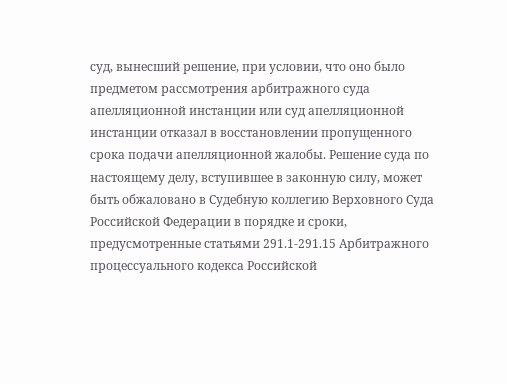суд, вынесший решение, при условии, что оно было предметом рассмотрения арбитражного суда апелляционной инстанции или суд апелляционной инстанции отказал в восстановлении пропущенного срока подачи апелляционной жалобы. Решение суда по настоящему делу, вступившее в законную силу, может быть обжаловано в Судебную коллегию Верховного Суда Российской Федерации в порядке и сроки, предусмотренные статьями 291.1-291.15 Арбитражного процессуального кодекса Российской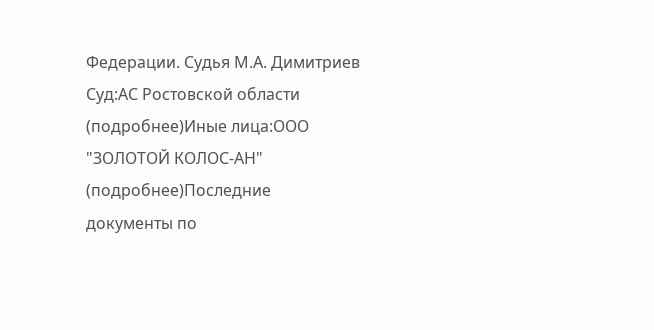Федерации. Судья М.А. Димитриев Суд:АС Ростовской области (подробнее)Иные лица:ООО "ЗОЛОТОЙ КОЛОС-АН" (подробнее)Последние документы по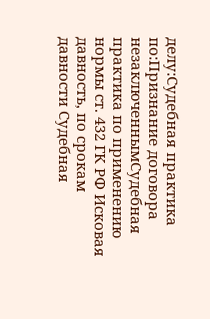делу:Судебная практика по:Признание договора незаключеннымСудебная практика по применению нормы ст. 432 ГК РФ Исковая давность, по срокам давности Судебная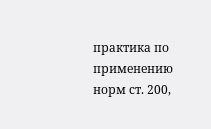практика по применению норм ст. 200,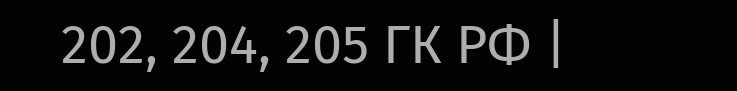202, 204, 205 ГК РФ |